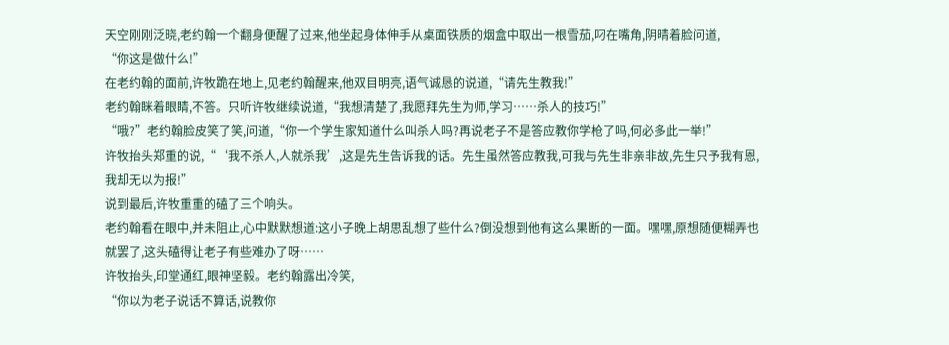天空刚刚泛晓,老约翰一个翻身便醒了过来,他坐起身体伸手从桌面铁质的烟盒中取出一根雪茄,叼在嘴角,阴晴着脸问道,
“你这是做什么!”
在老约翰的面前,许牧跪在地上,见老约翰醒来,他双目明亮,语气诚恳的说道,“请先生教我!”
老约翰眯着眼睛,不答。只听许牧继续说道,“我想清楚了,我愿拜先生为师,学习……杀人的技巧!”
“哦?”老约翰脸皮笑了笑,问道,“你一个学生家知道什么叫杀人吗?再说老子不是答应教你学枪了吗,何必多此一举!”
许牧抬头郑重的说,“‘我不杀人,人就杀我’,这是先生告诉我的话。先生虽然答应教我,可我与先生非亲非故,先生只予我有恩,我却无以为报!”
说到最后,许牧重重的磕了三个响头。
老约翰看在眼中,并未阻止,心中默默想道:这小子晚上胡思乱想了些什么?倒没想到他有这么果断的一面。嘿嘿,原想随便糊弄也就罢了,这头磕得让老子有些难办了呀……
许牧抬头,印堂通红,眼神坚毅。老约翰露出冷笑,
“你以为老子说话不算话,说教你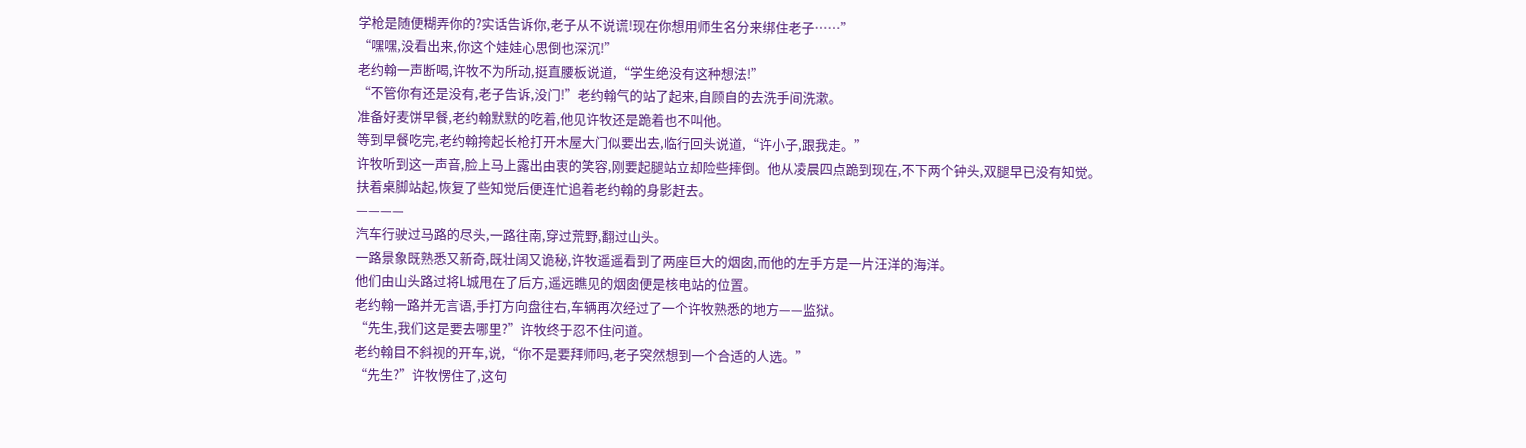学枪是随便糊弄你的?实话告诉你,老子从不说谎!现在你想用师生名分来绑住老子……”
“嘿嘿,没看出来,你这个娃娃心思倒也深沉!”
老约翰一声断喝,许牧不为所动,挺直腰板说道,“学生绝没有这种想法!”
“不管你有还是没有,老子告诉,没门!”老约翰气的站了起来,自顾自的去洗手间洗漱。
准备好麦饼早餐,老约翰默默的吃着,他见许牧还是跪着也不叫他。
等到早餐吃完,老约翰挎起长枪打开木屋大门似要出去,临行回头说道,“许小子,跟我走。”
许牧听到这一声音,脸上马上露出由衷的笑容,刚要起腿站立却险些摔倒。他从凌晨四点跪到现在,不下两个钟头,双腿早已没有知觉。
扶着桌脚站起,恢复了些知觉后便连忙追着老约翰的身影赶去。
————
汽车行驶过马路的尽头,一路往南,穿过荒野,翻过山头。
一路景象既熟悉又新奇,既壮阔又诡秘,许牧遥遥看到了两座巨大的烟囱,而他的左手方是一片汪洋的海洋。
他们由山头路过将L城甩在了后方,遥远瞧见的烟囱便是核电站的位置。
老约翰一路并无言语,手打方向盘往右,车辆再次经过了一个许牧熟悉的地方——监狱。
“先生,我们这是要去哪里?”许牧终于忍不住问道。
老约翰目不斜视的开车,说,“你不是要拜师吗,老子突然想到一个合适的人选。”
“先生?”许牧愣住了,这句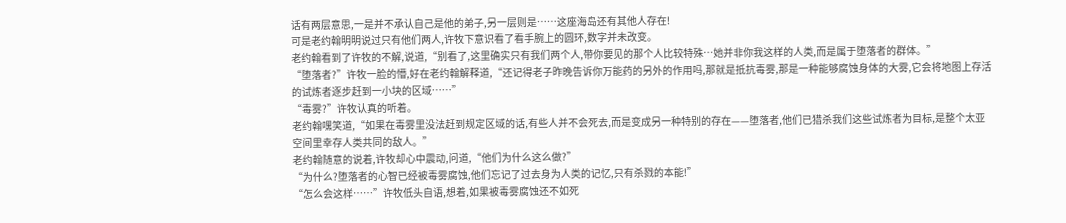话有两层意思,一是并不承认自己是他的弟子,另一层则是……这座海岛还有其他人存在!
可是老约翰明明说过只有他们两人,许牧下意识看了看手腕上的圆环,数字并未改变。
老约翰看到了许牧的不解,说道,“别看了,这里确实只有我们两个人,带你要见的那个人比较特殊…她并非你我这样的人类,而是属于堕落者的群体。”
“堕落者?”许牧一脸的懵,好在老约翰解释道,“还记得老子昨晚告诉你万能药的另外的作用吗,那就是抵抗毒雾,那是一种能够腐蚀身体的大雾,它会将地图上存活的试炼者逐步赶到一小块的区域……”
“毒雾?”许牧认真的听着。
老约翰嘿笑道,“如果在毒雾里没法赶到规定区域的话,有些人并不会死去,而是变成另一种特别的存在——堕落者,他们已猎杀我们这些试炼者为目标,是整个太亚空间里幸存人类共同的敌人。”
老约翰随意的说着,许牧却心中震动,问道,“他们为什么这么做?”
“为什么?堕落者的心智已经被毒雾腐蚀,他们忘记了过去身为人类的记忆,只有杀戮的本能!”
“怎么会这样……”许牧低头自语,想着,如果被毒雾腐蚀还不如死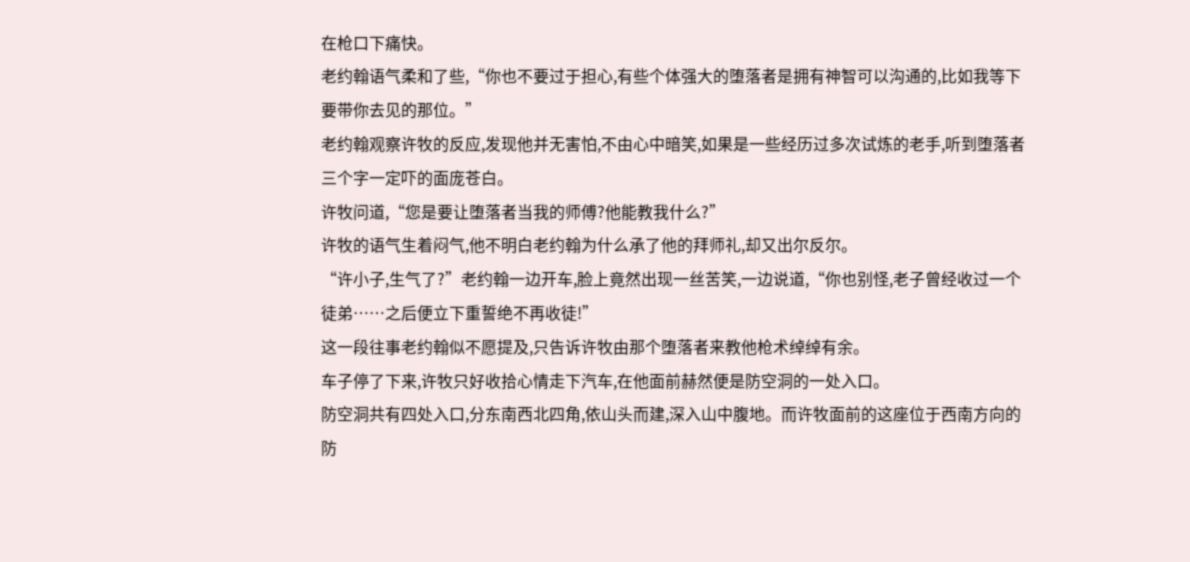在枪口下痛快。
老约翰语气柔和了些,“你也不要过于担心,有些个体强大的堕落者是拥有神智可以沟通的,比如我等下要带你去见的那位。”
老约翰观察许牧的反应,发现他并无害怕,不由心中暗笑,如果是一些经历过多次试炼的老手,听到堕落者三个字一定吓的面庞苍白。
许牧问道,“您是要让堕落者当我的师傅?他能教我什么?”
许牧的语气生着闷气,他不明白老约翰为什么承了他的拜师礼,却又出尔反尔。
“许小子,生气了?”老约翰一边开车,脸上竟然出现一丝苦笑,一边说道,“你也别怪,老子曾经收过一个徒弟……之后便立下重誓绝不再收徒!”
这一段往事老约翰似不愿提及,只告诉许牧由那个堕落者来教他枪术绰绰有余。
车子停了下来,许牧只好收拾心情走下汽车,在他面前赫然便是防空洞的一处入口。
防空洞共有四处入口,分东南西北四角,依山头而建,深入山中腹地。而许牧面前的这座位于西南方向的防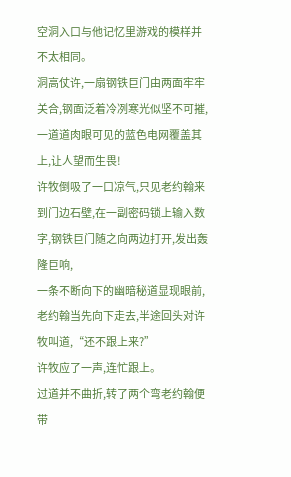空洞入口与他记忆里游戏的模样并不太相同。
洞高仗许,一扇钢铁巨门由两面牢牢关合,钢面泛着冷冽寒光似坚不可摧,一道道肉眼可见的蓝色电网覆盖其上,让人望而生畏!
许牧倒吸了一口凉气,只见老约翰来到门边石壁,在一副密码锁上输入数字,钢铁巨门随之向两边打开,发出轰隆巨响,
一条不断向下的幽暗秘道显现眼前,老约翰当先向下走去,半途回头对许牧叫道,“还不跟上来?”
许牧应了一声,连忙跟上。
过道并不曲折,转了两个弯老约翰便带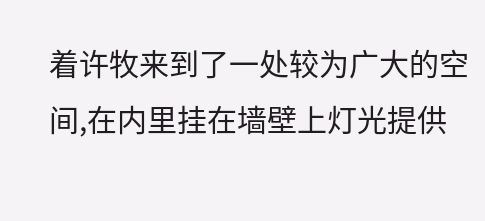着许牧来到了一处较为广大的空间,在内里挂在墙壁上灯光提供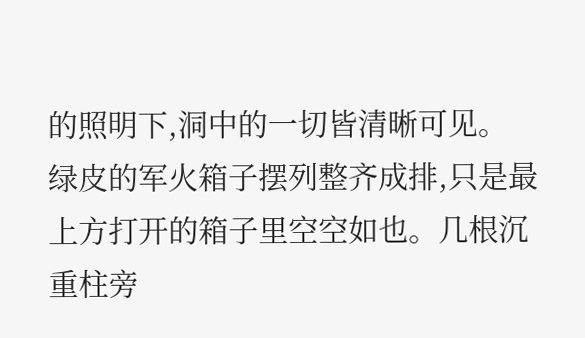的照明下,洞中的一切皆清晰可见。
绿皮的军火箱子摆列整齐成排,只是最上方打开的箱子里空空如也。几根沉重柱旁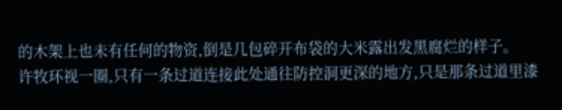的木架上也未有任何的物资,倒是几包碎开布袋的大米露出发黑腐烂的样子。
许牧环视一圈,只有一条过道连接此处通往防控洞更深的地方,只是那条过道里漆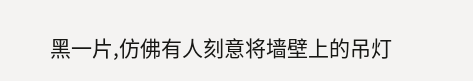黑一片,仿佛有人刻意将墙壁上的吊灯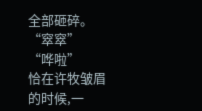全部砸碎。
“窣窣”
“哗啦”
恰在许牧皱眉的时候,一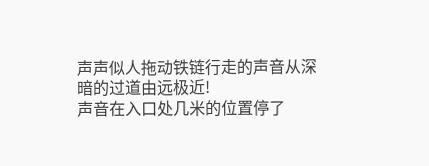声声似人拖动铁链行走的声音从深暗的过道由远极近!
声音在入口处几米的位置停了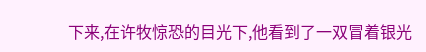下来,在许牧惊恐的目光下,他看到了一双冒着银光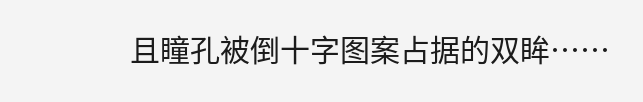且瞳孔被倒十字图案占据的双眸……